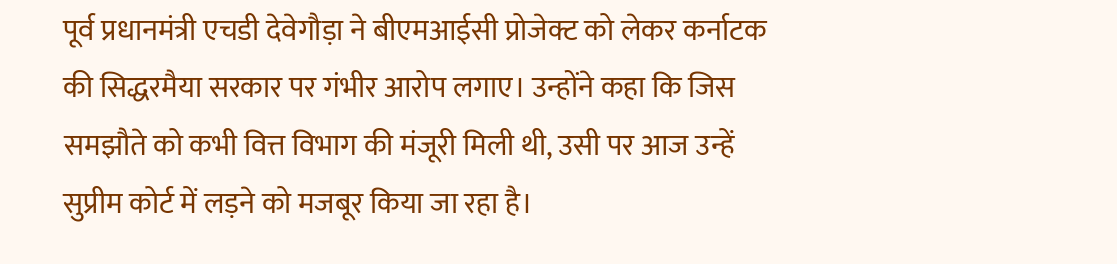पूर्व प्रधानमंत्री एचडी देवेगौड़ा ने बीएमआईसी प्रोजेक्ट को लेकर कर्नाटक की सिद्धरमैया सरकार पर गंभीर आरोप लगाए। उन्होंने कहा कि जिस समझौते को कभी वित्त विभाग की मंजूरी मिली थी, उसी पर आज उन्हें सुप्रीम कोर्ट में लड़ने को मजबूर किया जा रहा है।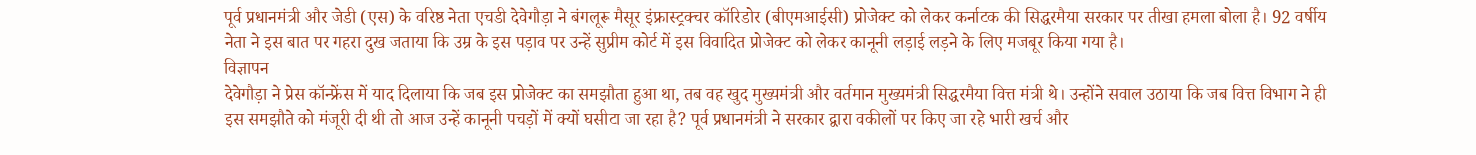पूर्व प्रधानमंत्री और जेडी (एस) के वरिष्ठ नेता एचडी देवेगौड़ा ने बंगलूरू मैसूर इंफ्रास्ट्रक्चर कॉरिडोर (बीएमआईसी) प्रोजेक्ट को लेकर कर्नाटक की सिद्धरमैया सरकार पर तीखा हमला बोला है। 92 वर्षीय नेता ने इस बात पर गहरा दुख जताया कि उम्र के इस पड़ाव पर उन्हें सुप्रीम कोर्ट में इस विवादित प्रोजेक्ट को लेकर कानूनी लड़ाई लड़ने के लिए मजबूर किया गया है।
विज्ञापन
देवेगौड़ा ने प्रेस कॉन्फ्रेंस में याद दिलाया कि जब इस प्रोजेक्ट का समझौता हुआ था, तब वह खुद मुख्यमंत्री और वर्तमान मुख्यमंत्री सिद्धरमैया वित्त मंत्री थे। उन्होंने सवाल उठाया कि जब वित्त विभाग ने ही इस समझौते को मंजूरी दी थी तो आज उन्हें कानूनी पचड़ों में क्यों घसीटा जा रहा है? पूर्व प्रधानमंत्री ने सरकार द्वारा वकीलों पर किए जा रहे भारी खर्च और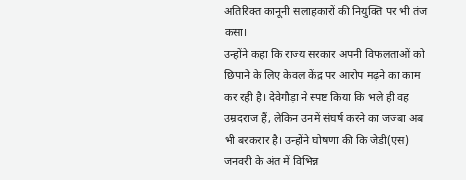अतिरिक्त कानूनी सलाहकारों की नियुक्ति पर भी तंज कसा।
उन्होंने कहा कि राज्य सरकार अपनी विफलताओं को छिपाने के लिए केवल केंद्र पर आरोप मढ़ने का काम कर रही है। देवेगौड़ा ने स्पष्ट किया कि भले ही वह उम्रदराज हैं, लेकिन उनमें संघर्ष करने का जज्बा अब भी बरकरार है। उन्होंने घोषणा की कि जेडी(एस) जनवरी के अंत में विभिन्न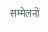सम्मेलनों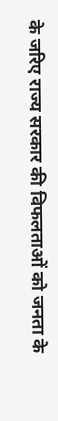के जरिए राज्य सरकार की विफलताओं को जनता के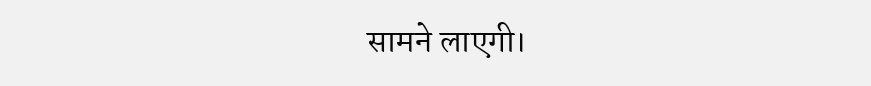सामने लाएगी।